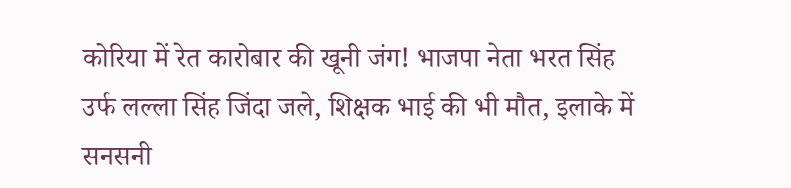कोरिया में रेत कारोबार की खूनी जंग! भाजपा नेता भरत सिंह उर्फ लल्ला सिंह जिंदा जले, शिक्षक भाई की भी मौत, इलाके में सनसनी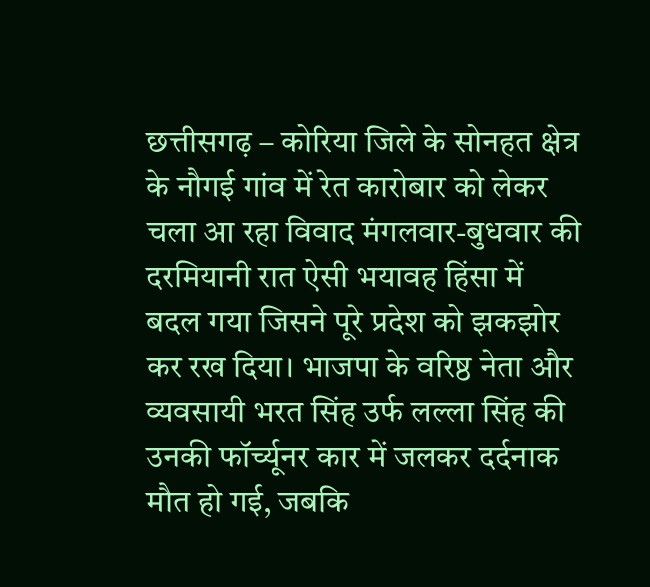छत्तीसगढ़ – कोरिया जिले के सोनहत क्षेत्र के नौगई गांव में रेत कारोबार को लेकर चला आ रहा विवाद मंगलवार-बुधवार की दरमियानी रात ऐसी भयावह हिंसा में बदल गया जिसने पूरे प्रदेश को झकझोर कर रख दिया। भाजपा के वरिष्ठ नेता और व्यवसायी भरत सिंह उर्फ लल्ला सिंह की उनकी फॉर्च्यूनर कार में जलकर दर्दनाक मौत हो गई, जबकि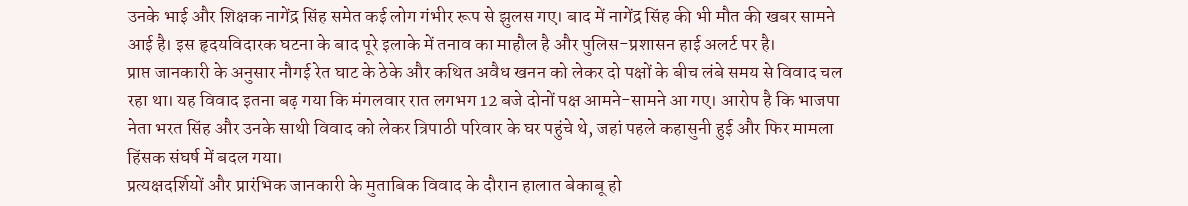उनके भाई और शिक्षक नागेंद्र सिंह समेत कई लोग गंभीर रूप से झुलस गए। बाद में नागेंद्र सिंह की भी मौत की खबर सामने आई है। इस हृदयविदारक घटना के बाद पूरे इलाके में तनाव का माहौल है और पुलिस-प्रशासन हाई अलर्ट पर है।
प्राप्त जानकारी के अनुसार नौगई रेत घाट के ठेके और कथित अवैध खनन को लेकर दो पक्षों के बीच लंबे समय से विवाद चल रहा था। यह विवाद इतना बढ़ गया कि मंगलवार रात लगभग 12 बजे दोनों पक्ष आमने-सामने आ गए। आरोप है कि भाजपा नेता भरत सिंह और उनके साथी विवाद को लेकर त्रिपाठी परिवार के घर पहुंचे थे, जहां पहले कहासुनी हुई और फिर मामला हिंसक संघर्ष में बदल गया।
प्रत्यक्षदर्शियों और प्रारंभिक जानकारी के मुताबिक विवाद के दौरान हालात बेकाबू हो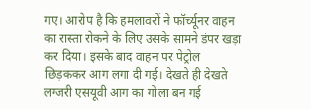गए। आरोप है कि हमलावरों ने फॉर्च्यूनर वाहन का रास्ता रोकने के लिए उसके सामने डंपर खड़ा कर दिया। इसके बाद वाहन पर पेट्रोल छिड़ककर आग लगा दी गई। देखते ही देखते लग्जरी एसयूवी आग का गोला बन गई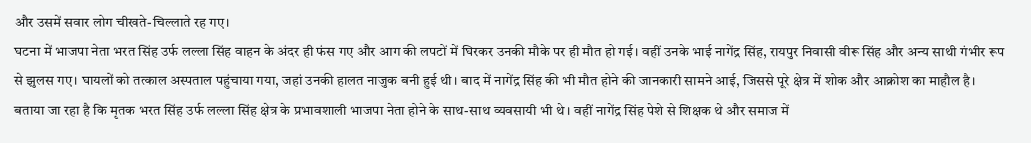और उसमें सवार लोग चीखते-चिल्लाते रह गए।
घटना में भाजपा नेता भरत सिंह उर्फ लल्ला सिंह वाहन के अंदर ही फंस गए और आग की लपटों में घिरकर उनकी मौके पर ही मौत हो गई। वहीं उनके भाई नागेंद्र सिंह, रायपुर निवासी वीरू सिंह और अन्य साथी गंभीर रूप से झुलस गए। घायलों को तत्काल अस्पताल पहुंचाया गया, जहां उनकी हालत नाजुक बनी हुई थी। बाद में नागेंद्र सिंह की भी मौत होने की जानकारी सामने आई, जिससे पूरे क्षेत्र में शोक और आक्रोश का माहौल है।
बताया जा रहा है कि मृतक भरत सिंह उर्फ लल्ला सिंह क्षेत्र के प्रभावशाली भाजपा नेता होने के साथ-साथ व्यवसायी भी थे। वहीं नागेंद्र सिंह पेशे से शिक्षक थे और समाज में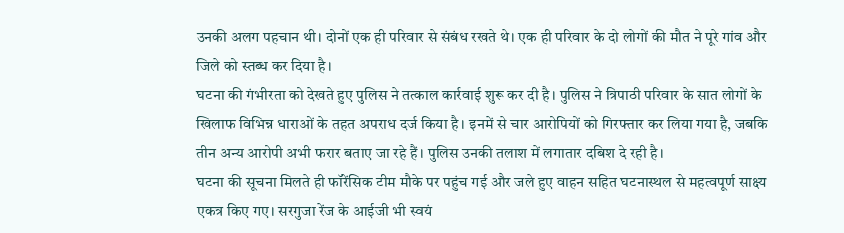उनकी अलग पहचान थी। दोनों एक ही परिवार से संबंध रखते थे। एक ही परिवार के दो लोगों की मौत ने पूरे गांव और जिले को स्तब्ध कर दिया है।
घटना की गंभीरता को देखते हुए पुलिस ने तत्काल कार्रवाई शुरू कर दी है। पुलिस ने त्रिपाठी परिवार के सात लोगों के खिलाफ विभिन्न धाराओं के तहत अपराध दर्ज किया है। इनमें से चार आरोपियों को गिरफ्तार कर लिया गया है, जबकि तीन अन्य आरोपी अभी फरार बताए जा रहे हैं। पुलिस उनकी तलाश में लगातार दबिश दे रही है।
घटना की सूचना मिलते ही फॉरेंसिक टीम मौके पर पहुंच गई और जले हुए वाहन सहित घटनास्थल से महत्वपूर्ण साक्ष्य एकत्र किए गए। सरगुजा रेंज के आईजी भी स्वयं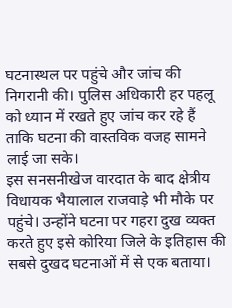घटनास्थल पर पहुंचे और जांच की निगरानी की। पुलिस अधिकारी हर पहलू को ध्यान में रखते हुए जांच कर रहे हैं ताकि घटना की वास्तविक वजह सामने लाई जा सके।
इस सनसनीखेज वारदात के बाद क्षेत्रीय विधायक भैयालाल राजवाड़े भी मौके पर पहुंचे। उन्होंने घटना पर गहरा दुख व्यक्त करते हुए इसे कोरिया जिले के इतिहास की सबसे दुखद घटनाओं में से एक बताया।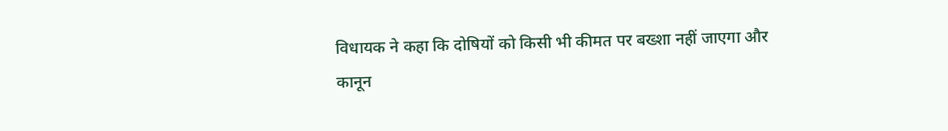विधायक ने कहा कि दोषियों को किसी भी कीमत पर बख्शा नहीं जाएगा और कानून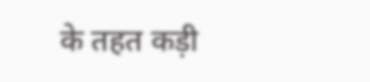के तहत कड़ी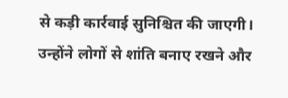से कड़ी कार्रवाई सुनिश्चित की जाएगी। उन्होंने लोगों से शांति बनाए रखने और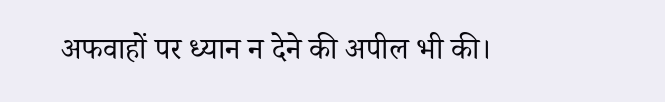अफवाहों पर ध्यान न देने की अपील भी की।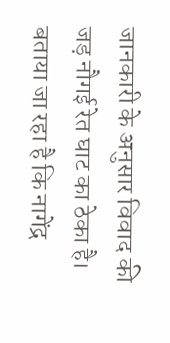जानकारी के अनुसार विवाद की जड़ नौगई रेत घाट का ठेका है। बताया जा रहा है कि नागेंद्र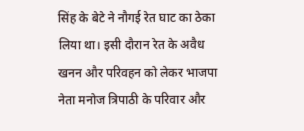सिंह के बेटे ने नौगई रेत घाट का ठेका लिया था। इसी दौरान रेत के अवैध खनन और परिवहन को लेकर भाजपा नेता मनोज त्रिपाठी के परिवार और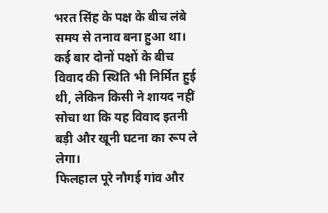भरत सिंह के पक्ष के बीच लंबे समय से तनाव बना हुआ था। कई बार दोनों पक्षों के बीच विवाद की स्थिति भी निर्मित हुई थी, लेकिन किसी ने शायद नहीं सोचा था कि यह विवाद इतनी बड़ी और खूनी घटना का रूप ले लेगा।
फिलहाल पूरे नौगई गांव और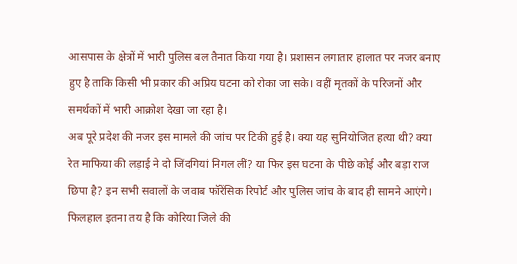आसपास के क्षेत्रों में भारी पुलिस बल तैनात किया गया है। प्रशासन लगातार हालात पर नजर बनाए हुए है ताकि किसी भी प्रकार की अप्रिय घटना को रोका जा सके। वहीं मृतकों के परिजनों और समर्थकों में भारी आक्रोश देखा जा रहा है।
अब पूरे प्रदेश की नजर इस मामले की जांच पर टिकी हुई है। क्या यह सुनियोजित हत्या थी? क्या रेत माफिया की लड़ाई ने दो जिंदगियां निगल लीं? या फिर इस घटना के पीछे कोई और बड़ा राज छिपा है? इन सभी सवालों के जवाब फॉरेंसिक रिपोर्ट और पुलिस जांच के बाद ही सामने आएंगे। फिलहाल इतना तय है कि कोरिया जिले की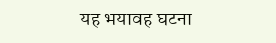यह भयावह घटना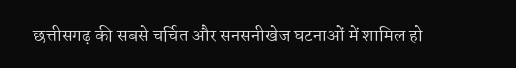छत्तीसगढ़ की सबसे चर्चित और सनसनीखेज घटनाओं में शामिल हो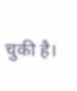चुकी है।